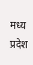मध्य प्रदेश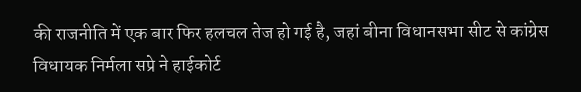की राजनीति में एक बार फिर हलचल तेज हो गई है, जहां बीना विधानसभा सीट से कांग्रेस विधायक निर्मला सप्रे ने हाईकोर्ट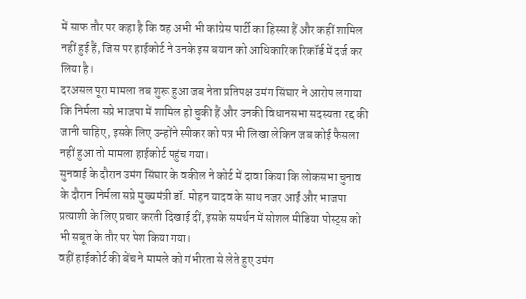में साफ तौर पर कहा है कि वह अभी भी कांग्रेस पार्टी का हिस्सा हैं और कहीं शामिल नहीं हुई हैं, जिस पर हाईकोर्ट ने उनके इस बयान को आधिकारिक रिकॉर्ड में दर्ज कर लिया है।
दरअसल पूरा मामला तब शुरू हुआ जब नेता प्रतिपक्ष उमंग सिंघार ने आरोप लगाया कि निर्मला सप्रे भाजपा में शामिल हो चुकी हैं और उनकी विधानसभा सदस्यता रद्द की जानी चाहिए, इसके लिए उन्होंने स्पीकर को पत्र भी लिखा लेकिन जब कोई फैसला नहीं हुआ तो मामला हाईकोर्ट पहुंच गया।
सुनवाई के दौरान उमंग सिंघार के वकील ने कोर्ट में दावा किया कि लोकसभा चुनाव के दौरान निर्मला सप्रे मुख्यमंत्री डॉ. मोहन यादव के साथ नजर आईं और भाजपा प्रत्याशी के लिए प्रचार करती दिखाई दीं, इसके समर्थन में सोशल मीडिया पोस्ट्स को भी सबूत के तौर पर पेश किया गया।
वहीं हाईकोर्ट की बेंच ने मामले को गंभीरता से लेते हुए उमंग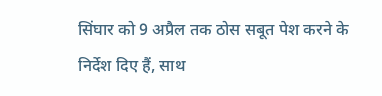सिंघार को 9 अप्रैल तक ठोस सबूत पेश करने के निर्देश दिए हैं, साथ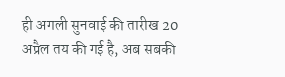ही अगली सुनवाई की तारीख 20 अप्रैल तय की गई है, अब सबकी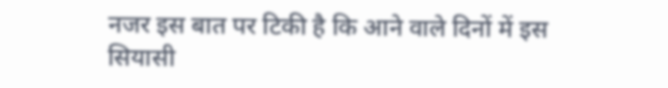नजर इस बात पर टिकी है कि आने वाले दिनों में इस सियासी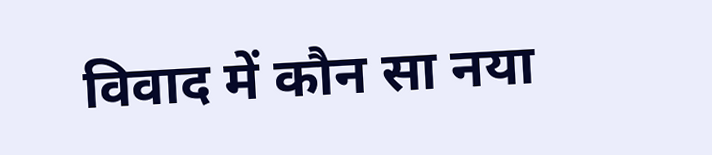विवाद में कौन सा नया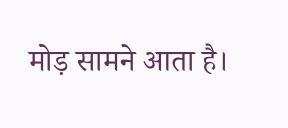मोड़ सामने आता है।